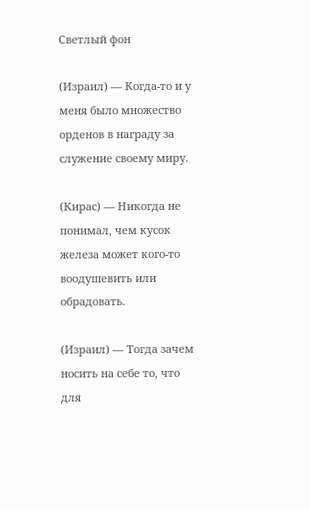Светлый фон

(Израил) — Когда-то и у меня было множество орденов в награду за служение своему миру.

(Кирас) — Никогда не понимал, чем кусок железа может кого-то воодушевить или обрадовать.

(Израил) — Тогда зачем носить на себе то, что для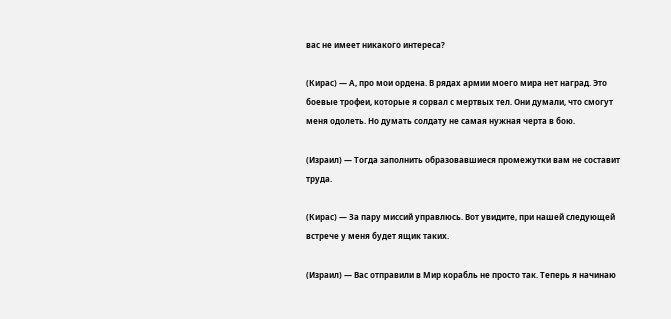вас не имеет никакого интереса?

(Кирас) — А, про мои ордена. В рядах армии моего мира нет наград. Это боевые трофеи, которые я сорвал с мертвых тел. Они думали, что смогут меня одолеть. Но думать солдату не самая нужная черта в бою.

(Израил) — Тогда заполнить образовавшиеся промежутки вам не составит труда.

(Кирас) — За пару миссий управлюсь. Вот увидите, при нашей следующей встрече у меня будет ящик таких.

(Израил) — Вас отправили в Мир корабль не просто так. Теперь я начинаю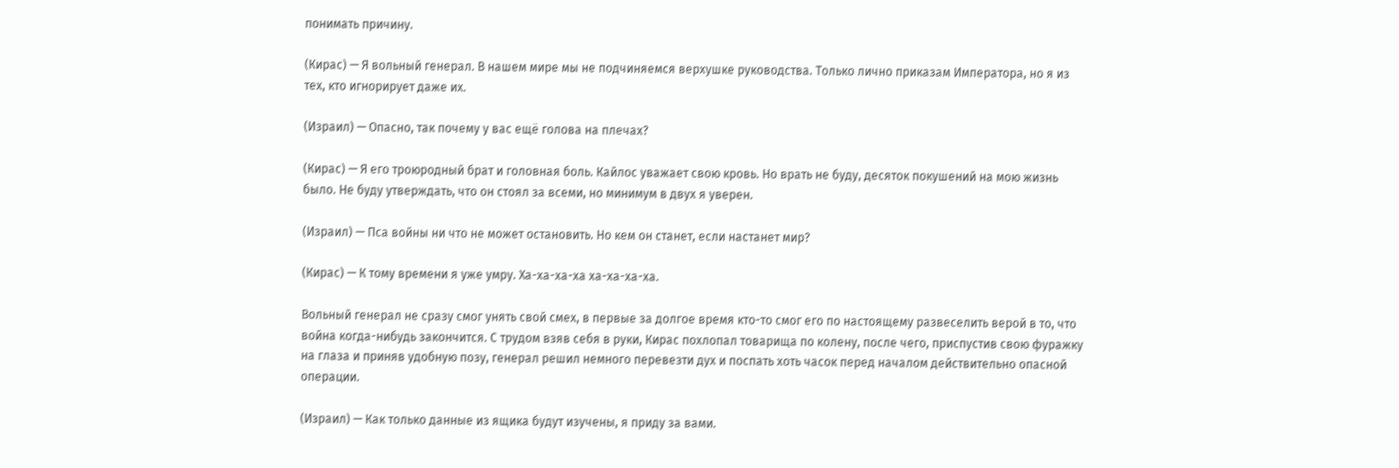понимать причину.

(Кирас) — Я вольный генерал. В нашем мире мы не подчиняемся верхушке руководства. Только лично приказам Императора, но я из тех, кто игнорирует даже их.

(Израил) — Опасно, так почему у вас ещё голова на плечах?

(Кирас) — Я его троюродный брат и головная боль. Кайлос уважает свою кровь. Но врать не буду, десяток покушений на мою жизнь было. Не буду утверждать, что он стоял за всеми, но минимум в двух я уверен.

(Израил) — Пса войны ни что не может остановить. Но кем он станет, если настанет мир?

(Кирас) — К тому времени я уже умру. Ха-ха-ха-ха ха-ха-ха-ха.

Вольный генерал не сразу смог унять свой смех, в первые за долгое время кто-то смог его по настоящему развеселить верой в то, что война когда-нибудь закончится. С трудом взяв себя в руки, Кирас похлопал товарища по колену, после чего, приспустив свою фуражку на глаза и приняв удобную позу, генерал решил немного перевезти дух и поспать хоть часок перед началом действительно опасной операции.

(Израил) — Как только данные из ящика будут изучены, я приду за вами.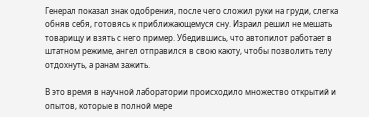Генерал показал знак одобрения, после чего сложил руки на груди, слегка обняв себя, готовясь к приближающемуся сну. Израил решил не мешать товарищу и взять с него пример. Убедившись, что автопилот работает в штатном режиме, ангел отправился в свою каюту, чтобы позволить телу отдохнуть, а ранам зажить.

В это время в научной лаборатории происходило множество открытий и опытов, которые в полной мере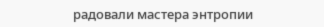радовали мастера энтропии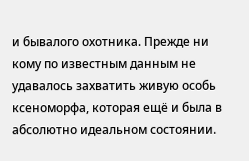и бывалого охотника. Прежде ни кому по известным данным не удавалось захватить живую особь ксеноморфа, которая ещё и была в абсолютно идеальном состоянии.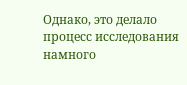Однако, это делало процесс исследования намного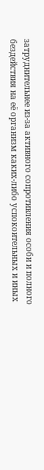затруднительнее из-за активного сопротивления особи и полного бездействия на её организм каких-либо успокоительных и иных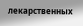лекарственных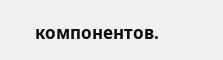компонентов.